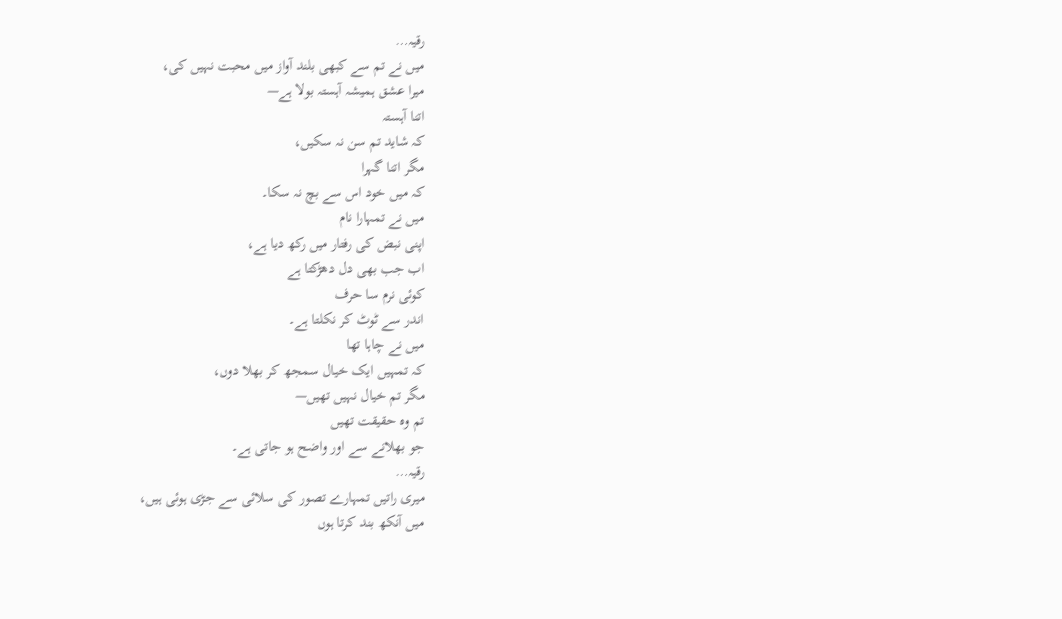رقیہ…
میں نے تم سے کبھی بلند آواز میں محبت نہیں کی،
میرا عشق ہمیشہ آہستہ بولا ہے—
اتنا آہستہ
کہ شاید تم سن نہ سکیں،
مگر اتنا گہرا
کہ میں خود اس سے بچ نہ سکا۔
میں نے تمہارا نام
اپنی نبض کی رفتار میں رکھ دیا ہے،
اب جب بھی دل دھڑکتا ہے
کوئی نرم سا حرف
اندر سے ٹوٹ کر نکلتا ہے۔
میں نے چاہا تھا
کہ تمہیں ایک خیال سمجھ کر بھلا دوں،
مگر تم خیال نہیں تھیں—
تم وہ حقیقت تھیں
جو بھلانے سے اور واضح ہو جاتی ہے۔
رقیہ…
میری راتیں تمہارے تصور کی سلائی سے جڑی ہوئی ہیں،
میں آنکھ بند کرتا ہوں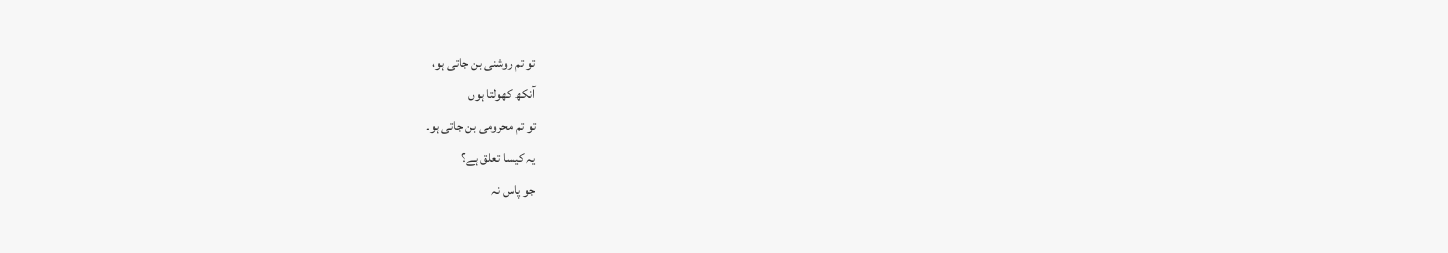تو تم روشنی بن جاتی ہو،
آنکھ کھولتا ہوں
تو تم محرومی بن جاتی ہو۔
یہ کیسا تعلق ہے؟
جو پاس نہ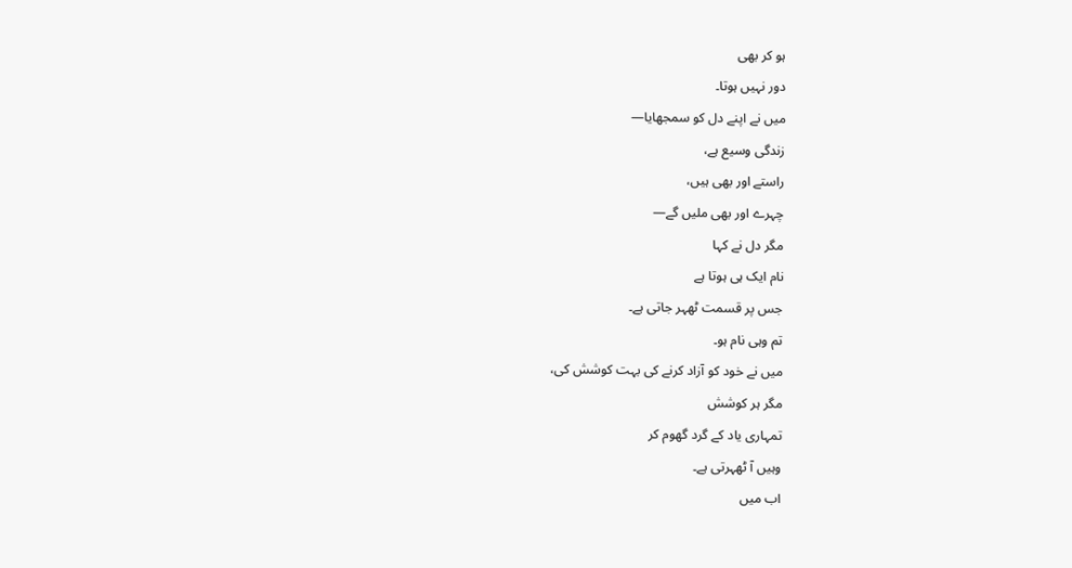ہو کر بھی
دور نہیں ہوتا۔
میں نے اپنے دل کو سمجھایا—
زندگی وسیع ہے،
راستے اور بھی ہیں،
چہرے اور بھی ملیں گے—
مگر دل نے کہا
نام ایک ہی ہوتا ہے
جس پر قسمت ٹھہر جاتی ہے۔
تم وہی نام ہو۔
میں نے خود کو آزاد کرنے کی بہت کوشش کی،
مگر ہر کوشش
تمہاری یاد کے گرد گھوم کر
وہیں آ ٹھہرتی ہے۔
اب میں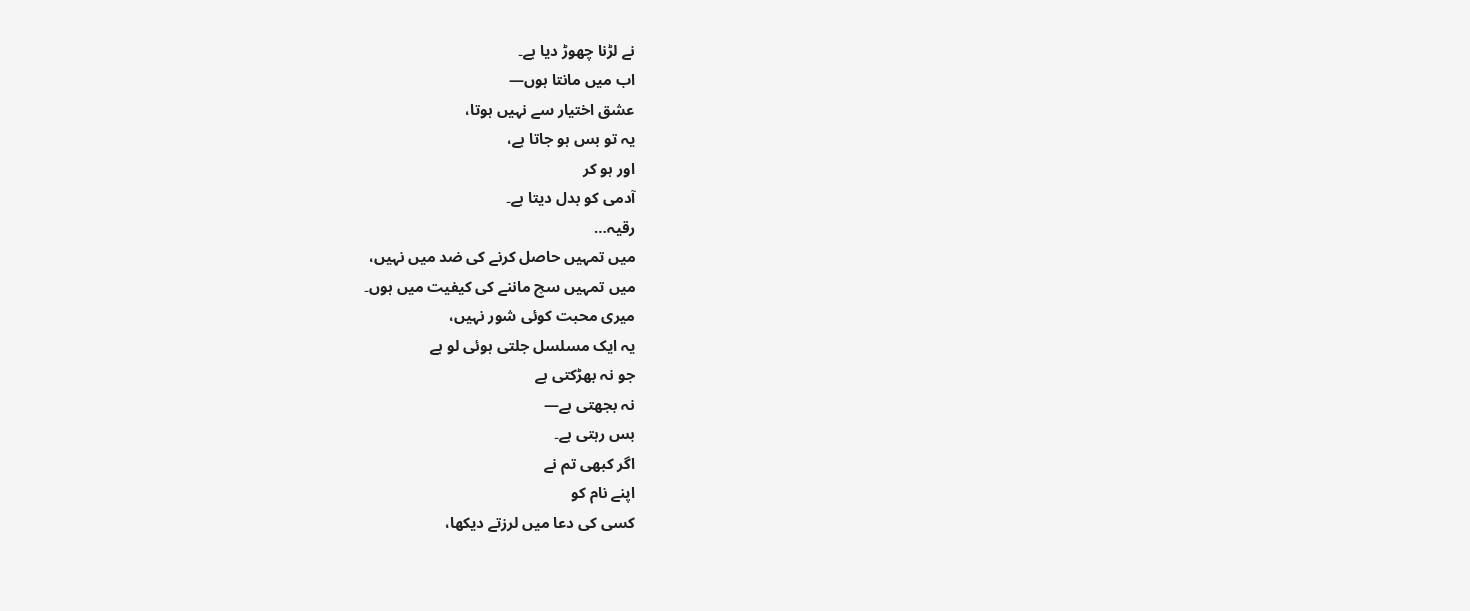نے لڑنا چھوڑ دیا ہے۔
اب میں مانتا ہوں—
عشق اختیار سے نہیں ہوتا،
یہ تو بس ہو جاتا ہے،
اور ہو کر
آدمی کو بدل دیتا ہے۔
رقیہ…
میں تمہیں حاصل کرنے کی ضد میں نہیں،
میں تمہیں سچ ماننے کی کیفیت میں ہوں۔
میری محبت کوئی شور نہیں،
یہ ایک مسلسل جلتی ہوئی لو ہے
جو نہ بھڑکتی ہے
نہ بجھتی ہے—
بس رہتی ہے۔
اگر کبھی تم نے
اپنے نام کو
کسی کی دعا میں لرزتے دیکھا،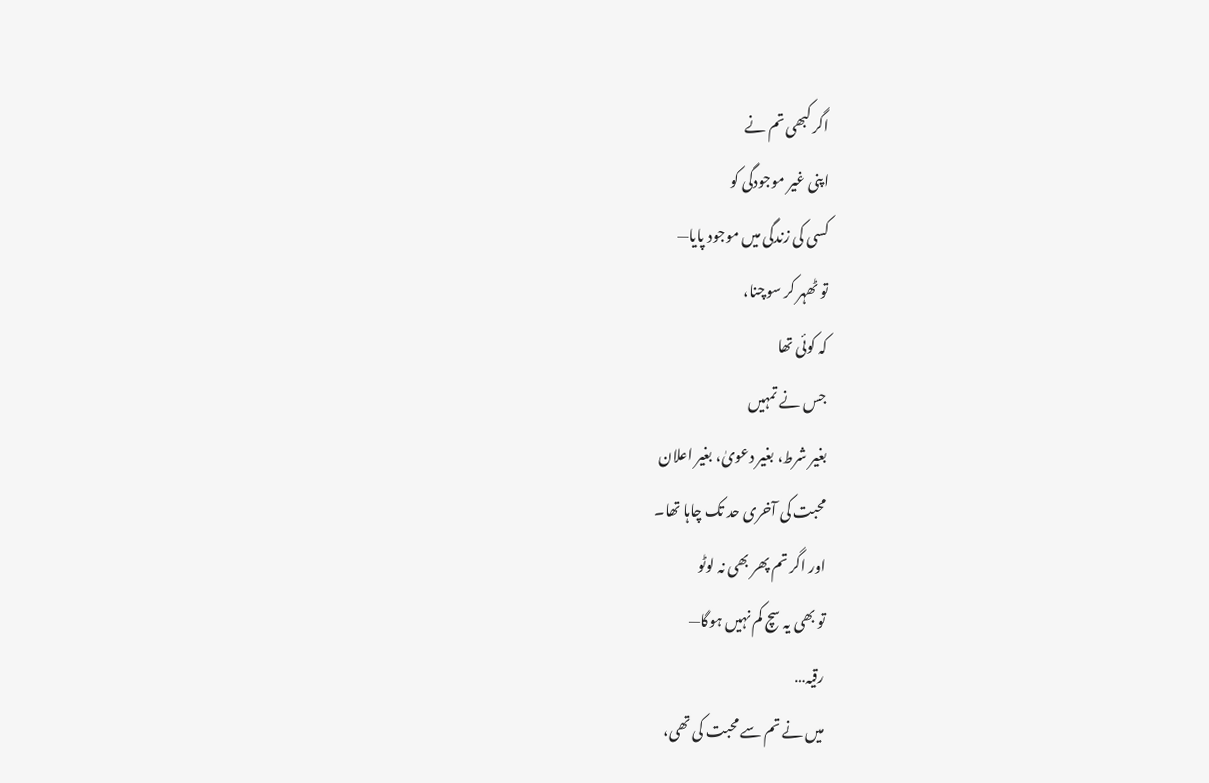اگر کبھی تم نے
اپنی غیر موجودگی کو
کسی کی زندگی میں موجود پایا—
تو ٹھہر کر سوچنا،
کہ کوئی تھا
جس نے تمہیں
بغیر شرط، بغیر دعویٰ، بغیر اعلان
محبت کی آخری حد تک چاہا تھا۔
اور اگر تم پھر بھی نہ لوٹو
تو بھی یہ سچ کم نہیں ہوگا—
رقیہ…
میں نے تم سے محبت کی تھی،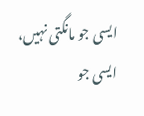ایسی جو مانگتی نہیں،
ایسی جو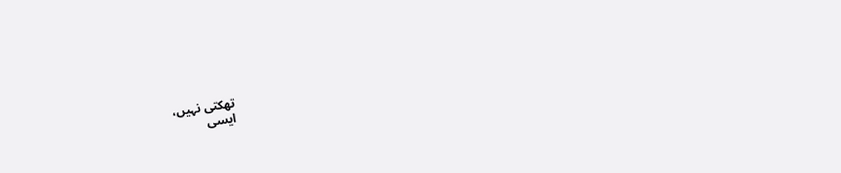تھکتی نہیں،
ایسی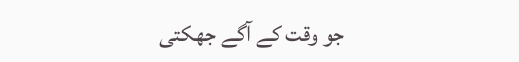جو وقت کے آگے جھکتی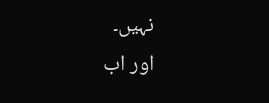نہیں۔
اور اب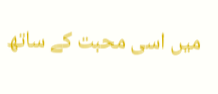میں اسی محبت کے ساتھ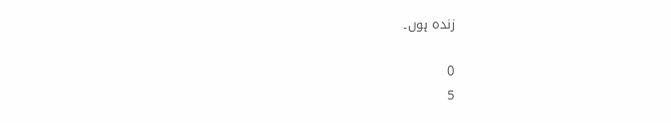زندہ ہوں۔

0
5